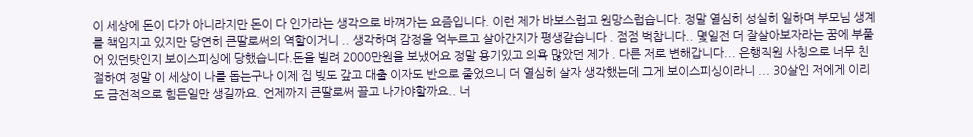이 세상에 돈이 다가 아니라지만 돈이 다 인가라는 생각으로 바껴가는 요즘입니다. 이런 제가 바보스럽고 원망스럽습니다. 정말 열심히 성실히 일하며 부모님 생계를 책임지고 있지만 당연히 큰딸로써의 역할이거니 .. 생각하며 감정을 억누르고 살아간지가 평생같습니다 . 점점 벅찹니다.. 몇일전 더 잘살아보자라는 꿈에 부풀어 있던탓인지 보이스피싱에 당했습니다.돈을 빌려 2000만원을 보냈어요 정말 용기있고 의욕 많았던 제가 . 다른 저로 변해갑니다... 은행직원 사칭으로 너무 친절하여 정말 이 세상이 나를 돕는구나 이제 집 빚도 갚고 대출 이자도 반으로 줄었으니 더 열심히 살자 생각했는데 그게 보이스피싱이라니 ... 30살인 저에게 이리도 금전적으로 힘든일만 생길까요. 언제까지 큰딸로써 끌고 나가야할까요.. 너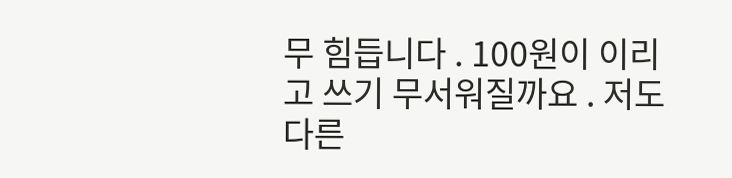무 힘듭니다 . 100원이 이리고 쓰기 무서워질까요 . 저도 다른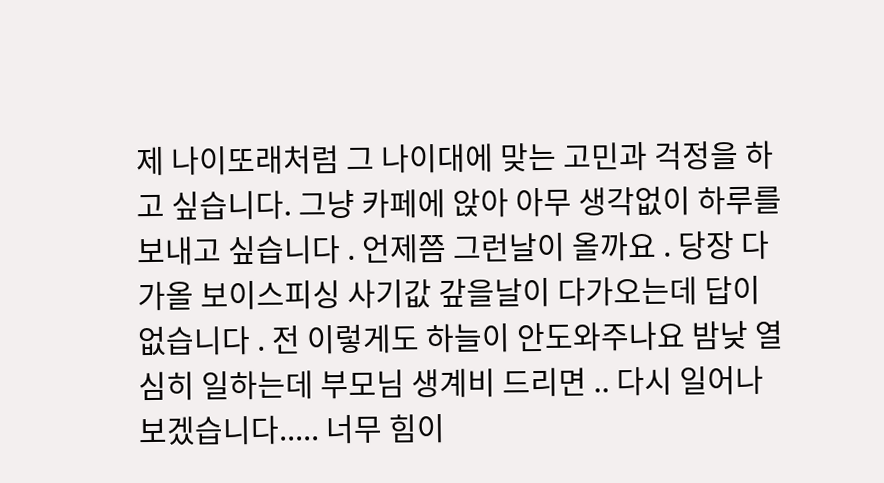제 나이또래처럼 그 나이대에 맞는 고민과 걱정을 하고 싶습니다. 그냥 카페에 앉아 아무 생각없이 하루를 보내고 싶습니다 . 언제쯤 그런날이 올까요 . 당장 다가올 보이스피싱 사기값 갚을날이 다가오는데 답이 없습니다 . 전 이렇게도 하늘이 안도와주나요 밤낮 열심히 일하는데 부모님 생계비 드리면 .. 다시 일어나 보겠습니다..... 너무 힘이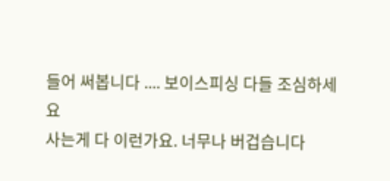들어 써봅니다 .... 보이스피싱 다들 조심하세요
사는게 다 이런가요. 너무나 버겁습니다